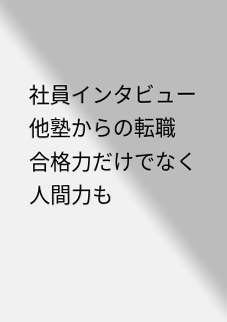社員インタビュー
他塾からの転職
合格力だけでなく
人間力も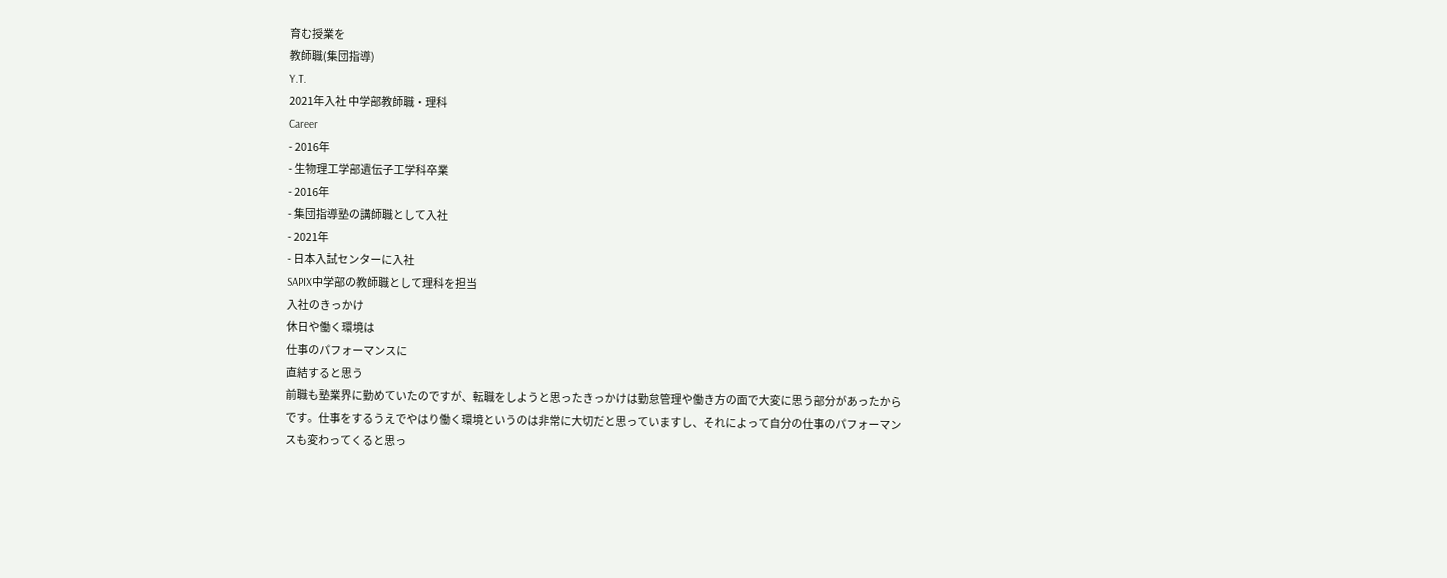育む授業を
教師職(集団指導)
Y.T.
2021年入社 中学部教師職・理科
Career
- 2016年
- 生物理工学部遺伝子工学科卒業
- 2016年
- 集団指導塾の講師職として入社
- 2021年
- 日本入試センターに入社
SAPIX中学部の教師職として理科を担当
入社のきっかけ
休日や働く環境は
仕事のパフォーマンスに
直結すると思う
前職も塾業界に勤めていたのですが、転職をしようと思ったきっかけは勤怠管理や働き方の面で大変に思う部分があったからです。仕事をするうえでやはり働く環境というのは非常に大切だと思っていますし、それによって自分の仕事のパフォーマンスも変わってくると思っ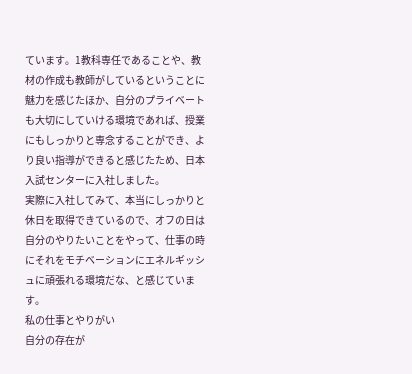ています。1教科専任であることや、教材の作成も教師がしているということに魅力を感じたほか、自分のプライベートも大切にしていける環境であれば、授業にもしっかりと専念することができ、より良い指導ができると感じたため、日本入試センターに入社しました。
実際に入社してみて、本当にしっかりと休日を取得できているので、オフの日は自分のやりたいことをやって、仕事の時にそれをモチベーションにエネルギッシュに頑張れる環境だな、と感じています。
私の仕事とやりがい
自分の存在が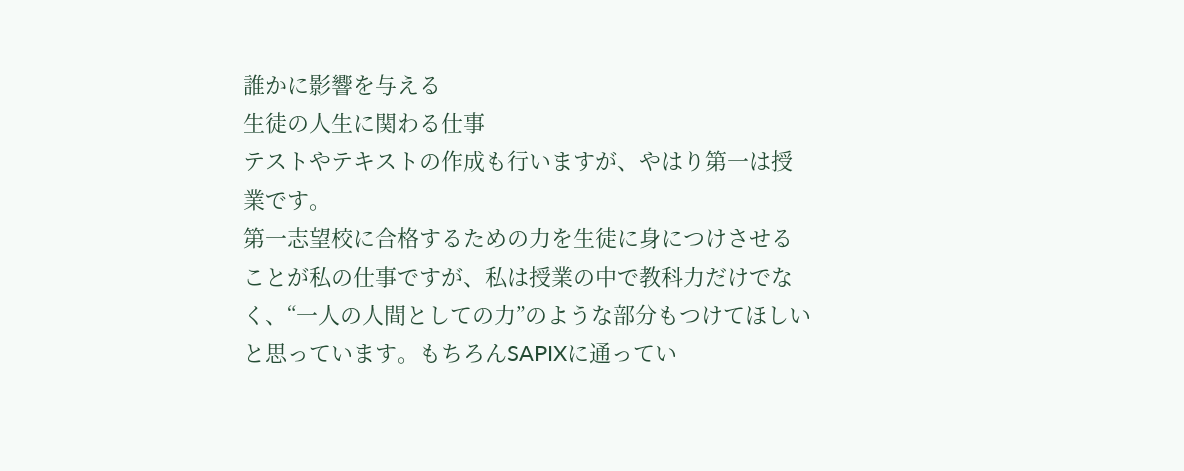誰かに影響を与える
生徒の人生に関わる仕事
テストやテキストの作成も行いますが、やはり第一は授業です。
第一志望校に合格するための力を生徒に身につけさせることが私の仕事ですが、私は授業の中で教科力だけでなく、“一人の人間としての力”のような部分もつけてほしいと思っています。もちろんSAPIXに通ってい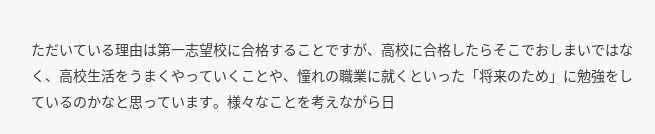ただいている理由は第一志望校に合格することですが、高校に合格したらそこでおしまいではなく、高校生活をうまくやっていくことや、憧れの職業に就くといった「将来のため」に勉強をしているのかなと思っています。様々なことを考えながら日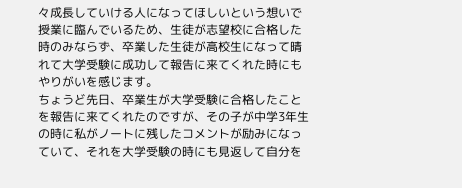々成長していける人になってほしいという想いで授業に臨んでいるため、生徒が志望校に合格した時のみならず、卒業した生徒が高校生になって晴れて大学受験に成功して報告に来てくれた時にもやりがいを感じます。
ちょうど先日、卒業生が大学受験に合格したことを報告に来てくれたのですが、その子が中学3年生の時に私がノートに残したコメントが励みになっていて、それを大学受験の時にも見返して自分を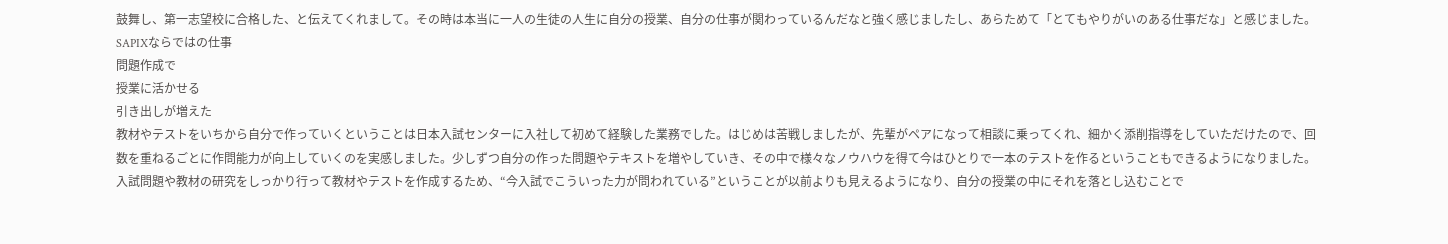鼓舞し、第一志望校に合格した、と伝えてくれまして。その時は本当に一人の生徒の人生に自分の授業、自分の仕事が関わっているんだなと強く感じましたし、あらためて「とてもやりがいのある仕事だな」と感じました。
SAPIXならではの仕事
問題作成で
授業に活かせる
引き出しが増えた
教材やテストをいちから自分で作っていくということは日本入試センターに入社して初めて経験した業務でした。はじめは苦戦しましたが、先輩がペアになって相談に乗ってくれ、細かく添削指導をしていただけたので、回数を重ねるごとに作問能力が向上していくのを実感しました。少しずつ自分の作った問題やテキストを増やしていき、その中で様々なノウハウを得て今はひとりで一本のテストを作るということもできるようになりました。
入試問題や教材の研究をしっかり行って教材やテストを作成するため、“今入試でこういった力が問われている”ということが以前よりも見えるようになり、自分の授業の中にそれを落とし込むことで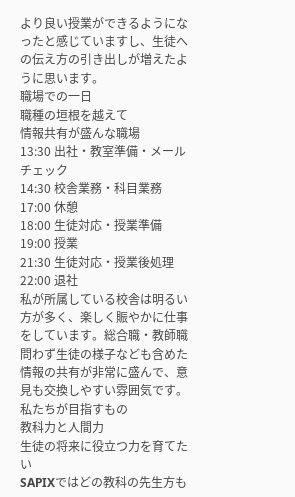より良い授業ができるようになったと感じていますし、生徒への伝え方の引き出しが増えたように思います。
職場での一日
職種の垣根を越えて
情報共有が盛んな職場
13:30 出社・教室準備・メールチェック
14:30 校舎業務・科目業務
17:00 休憩
18:00 生徒対応・授業準備
19:00 授業
21:30 生徒対応・授業後処理
22:00 退社
私が所属している校舎は明るい方が多く、楽しく賑やかに仕事をしています。総合職・教師職問わず生徒の様子なども含めた情報の共有が非常に盛んで、意見も交換しやすい雰囲気です。
私たちが目指すもの
教科力と人間力
生徒の将来に役立つ力を育てたい
SAPIXではどの教科の先生方も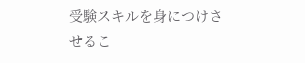受験スキルを身につけさせるこ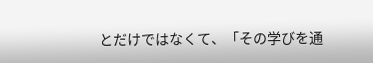とだけではなくて、「その学びを通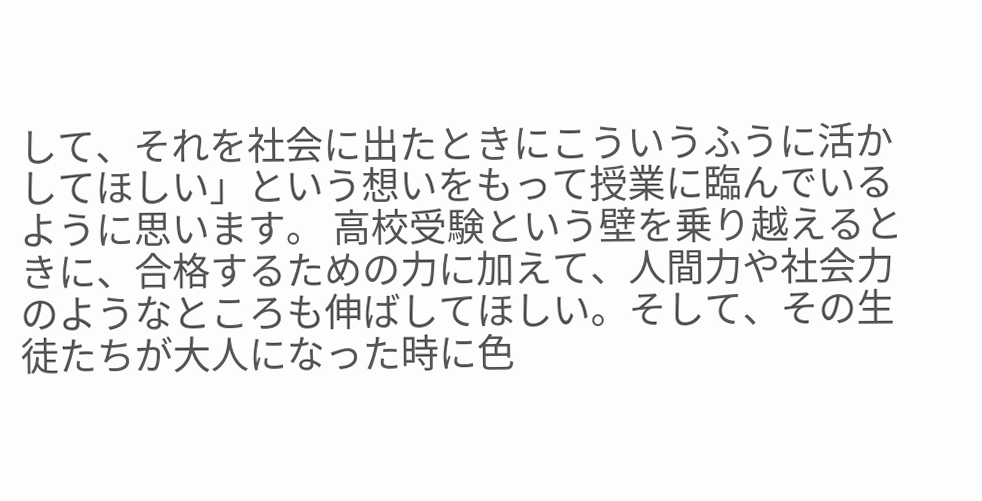して、それを社会に出たときにこういうふうに活かしてほしい」という想いをもって授業に臨んでいるように思います。 高校受験という壁を乗り越えるときに、合格するための力に加えて、人間力や社会力のようなところも伸ばしてほしい。そして、その生徒たちが大人になった時に色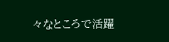々なところで活躍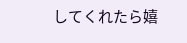してくれたら嬉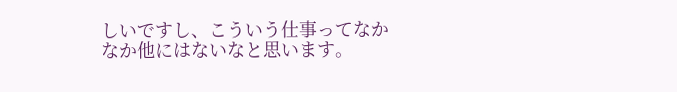しいですし、こういう仕事ってなかなか他にはないなと思います。